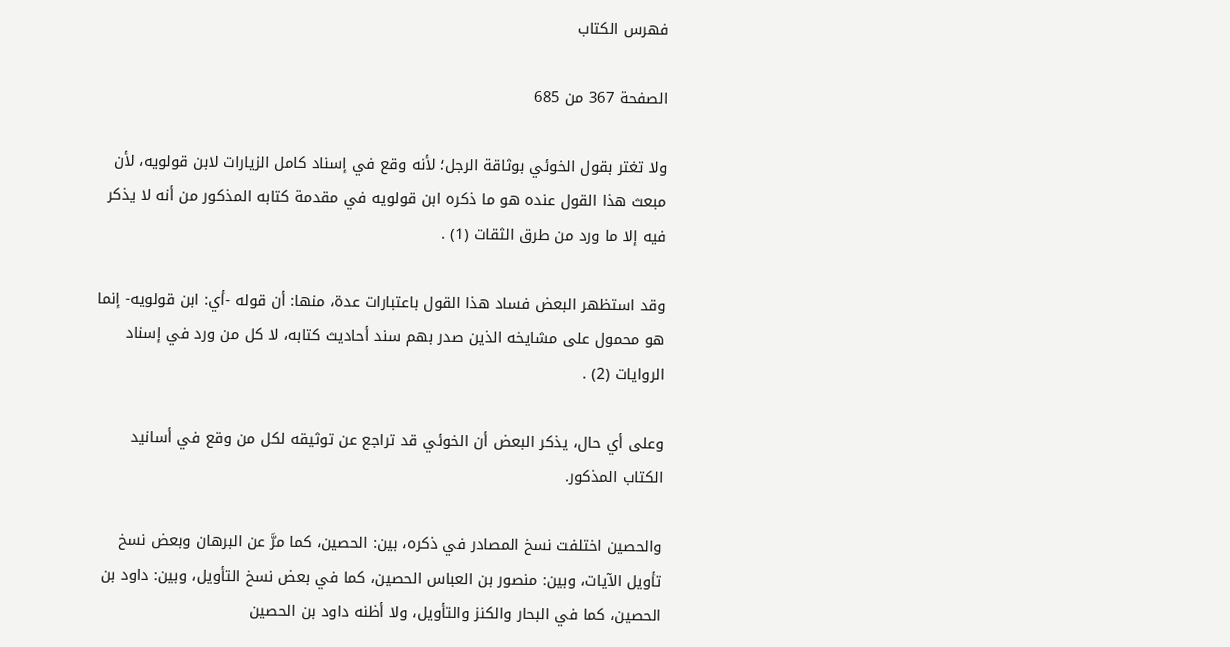فهرس الكتاب

الصفحة 367 من 685

ولا تغتر بقول الخوئي بوثاقة الرجل؛ لأنه وقع في إسناد كامل الزيارات لابن قولويه، لأن مبعث هذا القول عنده هو ما ذكره ابن قولويه في مقدمة كتابه المذكور من أنه لا يذكر فيه إلا ما ورد من طرق الثقات (1) .

وقد استظهر البعض فساد هذا القول باعتبارات عدة، منها: أن قوله -أي: ابن قولويه- إنما هو محمول على مشايخه الذين صدر بهم سند أحاديث كتابه، لا كل من ورد في إسناد الروايات (2) .

وعلى أي حال، يذكر البعض أن الخوئي قد تراجع عن توثيقه لكل من وقع في أسانيد الكتاب المذكور.

والحصين اختلفت نسخ المصادر في ذكره، بين: الحصين، كما مرَّ عن البرهان وبعض نسخ تأويل الآيات، وبين: منصور بن العباس الحصين، كما في بعض نسخ التأويل، وبين: داود بن الحصين، كما في البحار والكنز والتأويل، ولا أظنه داود بن الحصين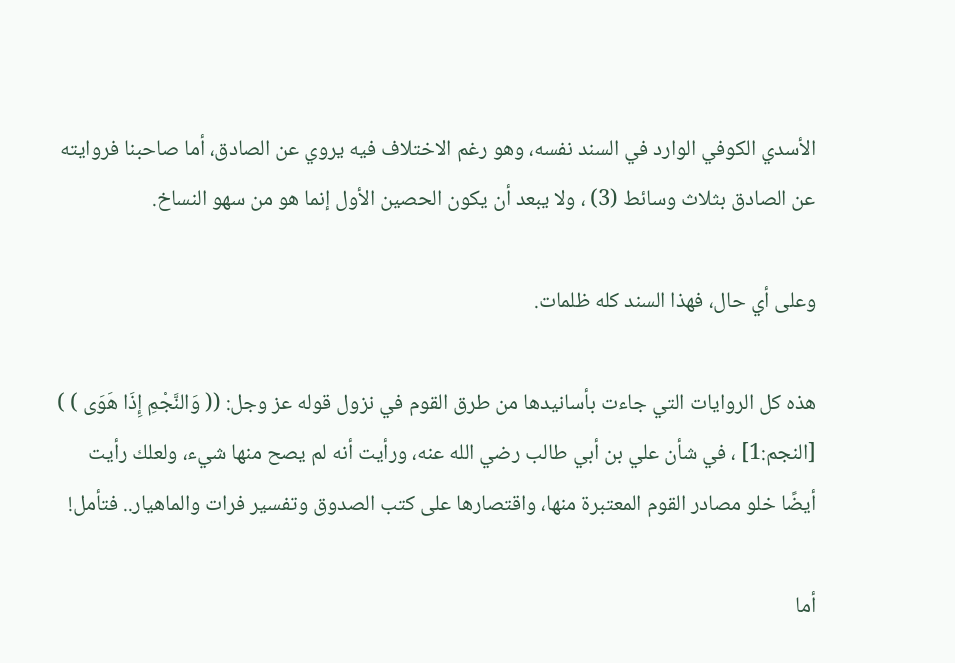الأسدي الكوفي الوارد في السند نفسه، وهو رغم الاختلاف فيه يروي عن الصادق، أما صاحبنا فروايته عن الصادق بثلاث وسائط (3) ، ولا يبعد أن يكون الحصين الأول إنما هو من سهو النساخ.

وعلى أي حال، فهذا السند كله ظلمات.

هذه كل الروايات التي جاءت بأسانيدها من طرق القوم في نزول قوله عز وجل: (( وَالنَّجْمِ إِذَا هَوَى ) ) [النجم:1] ، في شأن علي بن أبي طالب رضي الله عنه، ورأيت أنه لم يصح منها شيء، ولعلك رأيت أيضًا خلو مصادر القوم المعتبرة منها، واقتصارها على كتب الصدوق وتفسير فرات والماهيار.. فتأمل!

أما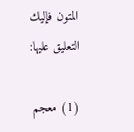المتون فإليك التعليق عليها:

(1) معجم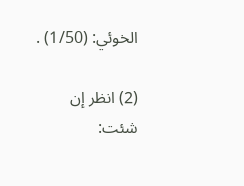الخوئي: (1/50) .

(2) انظر إن شئت: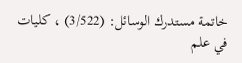خاتمة مستدرك الوسائل: (3/522) ، كليات في علم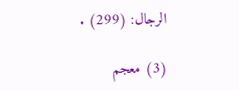الرجال: (299) .

(3) معجم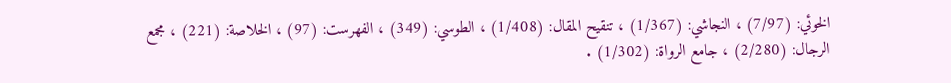الخوئي: (7/97) ، النجاشي: (1/367) ، تنقيح المقال: (1/408) ، الطوسي: (349) ، الفهرست: (97) ، الخلاصة: (221) ، مجمع الرجال: (2/280) ، جامع الرواة: (1/302) .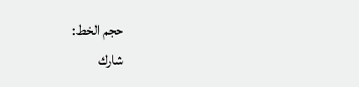حجم الخط:
شارك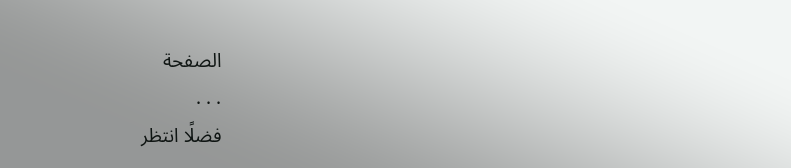الصفحة
. . .
فضلًا انتظر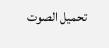تحميل الصوت